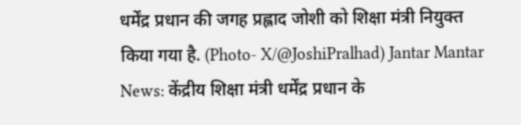धर्मेंद्र प्रधान की जगह प्रह्लाद जोशी को शिक्षा मंत्री नियुक्त किया गया है. (Photo- X/@JoshiPralhad) Jantar Mantar News: केंद्रीय शिक्षा मंत्री धर्मेंद्र प्रधान के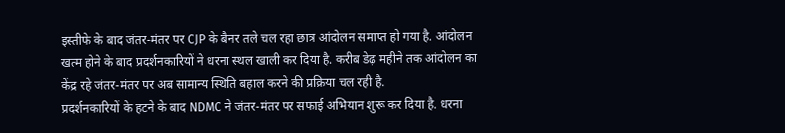इस्तीफे के बाद जंतर-मंतर पर CJP के बैनर तले चल रहा छात्र आंदोलन समाप्त हो गया है. आंदोलन खत्म होने के बाद प्रदर्शनकारियों ने धरना स्थल खाली कर दिया है. करीब डेढ़ महीने तक आंदोलन का केंद्र रहे जंतर-मंतर पर अब सामान्य स्थिति बहाल करने की प्रक्रिया चल रही है.
प्रदर्शनकारियों के हटने के बाद NDMC ने जंतर-मंतर पर सफाई अभियान शुरू कर दिया है. धरना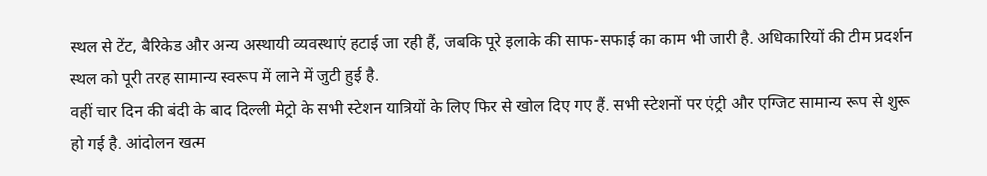स्थल से टेंट, बैरिकेड और अन्य अस्थायी व्यवस्थाएं हटाई जा रही हैं, जबकि पूरे इलाके की साफ-सफाई का काम भी जारी है. अधिकारियों की टीम प्रदर्शन स्थल को पूरी तरह सामान्य स्वरूप में लाने में जुटी हुई है.
वहीं चार दिन की बंदी के बाद दिल्ली मेट्रो के सभी स्टेशन यात्रियों के लिए फिर से खोल दिए गए हैं. सभी स्टेशनों पर एंट्री और एग्जिट सामान्य रूप से शुरू हो गई है. आंदोलन खत्म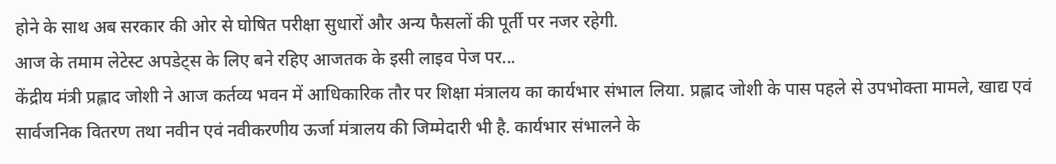होने के साथ अब सरकार की ओर से घोषित परीक्षा सुधारों और अन्य फैसलों की पूर्ती पर नजर रहेगी.
आज के तमाम लेटेस्ट अपडेट्स के लिए बने रहिए आजतक के इसी लाइव पेज पर...
केंद्रीय मंत्री प्रह्लाद जोशी ने आज कर्तव्य भवन में आधिकारिक तौर पर शिक्षा मंत्रालय का कार्यभार संभाल लिया. प्रह्लाद जोशी के पास पहले से उपभोक्ता मामले, खाद्य एवं सार्वजनिक वितरण तथा नवीन एवं नवीकरणीय ऊर्जा मंत्रालय की जिम्मेदारी भी है. कार्यभार संभालने के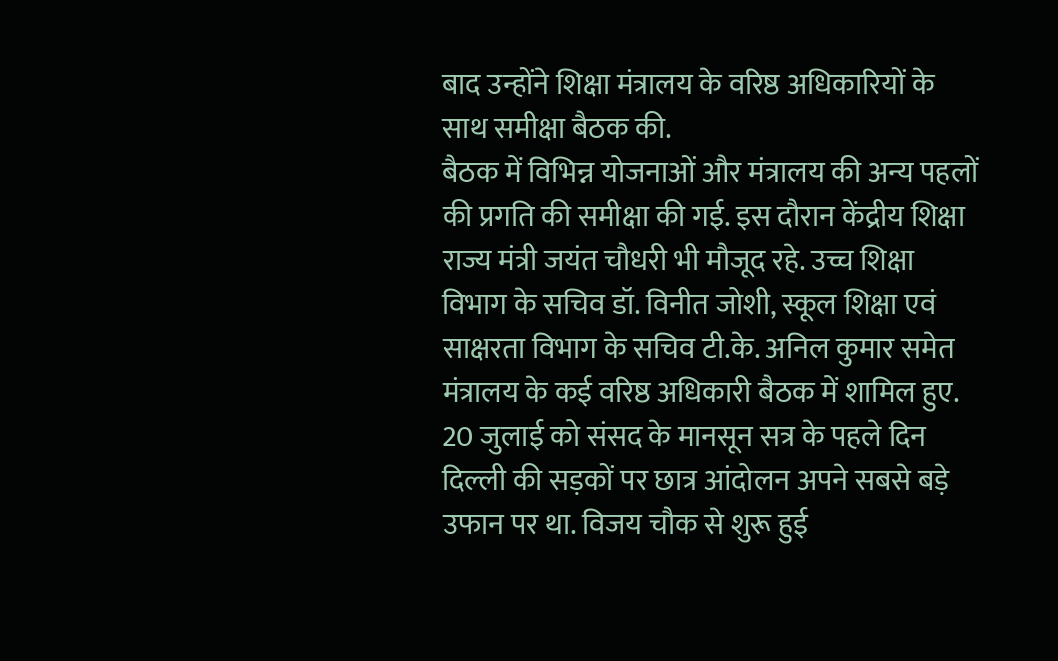बाद उन्होंने शिक्षा मंत्रालय के वरिष्ठ अधिकारियों के साथ समीक्षा बैठक की.
बैठक में विभिन्न योजनाओं और मंत्रालय की अन्य पहलों की प्रगति की समीक्षा की गई. इस दौरान केंद्रीय शिक्षा राज्य मंत्री जयंत चौधरी भी मौजूद रहे. उच्च शिक्षा विभाग के सचिव डॉ. विनीत जोशी, स्कूल शिक्षा एवं साक्षरता विभाग के सचिव टी.के. अनिल कुमार समेत मंत्रालय के कई वरिष्ठ अधिकारी बैठक में शामिल हुए.
20 जुलाई को संसद के मानसून सत्र के पहले दिन दिल्ली की सड़कों पर छात्र आंदोलन अपने सबसे बड़े उफान पर था. विजय चौक से शुरू हुई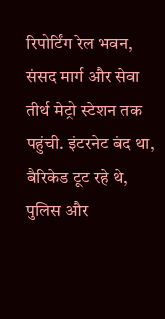रिपोर्टिंग रेल भवन, संसद मार्ग और सेवा तीर्थ मेट्रो स्टेशन तक पहुंची. इंटरनेट बंद था, बैरिकेड टूट रहे थे, पुलिस और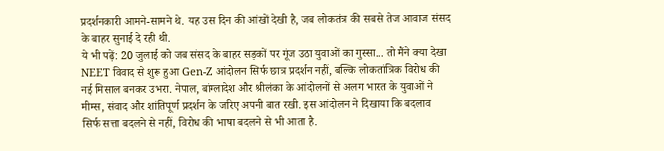प्रदर्शनकारी आमने-सामने थे. यह उस दिन की आंखों देखी है, जब लोकतंत्र की सबसे तेज आवाज संसद के बाहर सुनाई दे रही थी.
ये भी पढ़ें: 20 जुलाई को जब संसद के बाहर सड़कों पर गूंज उठा युवाओं का गुस्सा... तो मैंने क्या देखा
NEET विवाद से शुरू हुआ Gen-Z आंदोलन सिर्फ छात्र प्रदर्शन नहीं, बल्कि लोकतांत्रिक विरोध की नई मिसाल बनकर उभरा. नेपाल, बांग्लादेश और श्रीलंका के आंदोलनों से अलग भारत के युवाओं ने मीम्स, संवाद और शांतिपूर्ण प्रदर्शन के जरिए अपनी बात रखी. इस आंदोलन ने दिखाया कि बदलाव सिर्फ सत्ता बदलने से नहीं, विरोध की भाषा बदलने से भी आता है.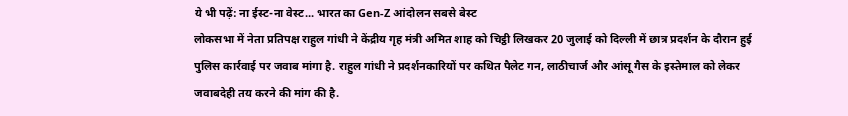ये भी पढ़ें: ना ईस्ट-ना वेस्ट... भारत का Gen-Z आंदोलन सबसे बेस्ट
लोकसभा में नेता प्रतिपक्ष राहुल गांधी ने केंद्रीय गृह मंत्री अमित शाह को चिट्ठी लिखकर 20 जुलाई को दिल्ली में छात्र प्रदर्शन के दौरान हुई पुलिस कार्रवाई पर जवाब मांगा है. राहुल गांधी ने प्रदर्शनकारियों पर कथित पैलेट गन, लाठीचार्ज और आंसू गैस के इस्तेमाल को लेकर जवाबदेही तय करने की मांग की है.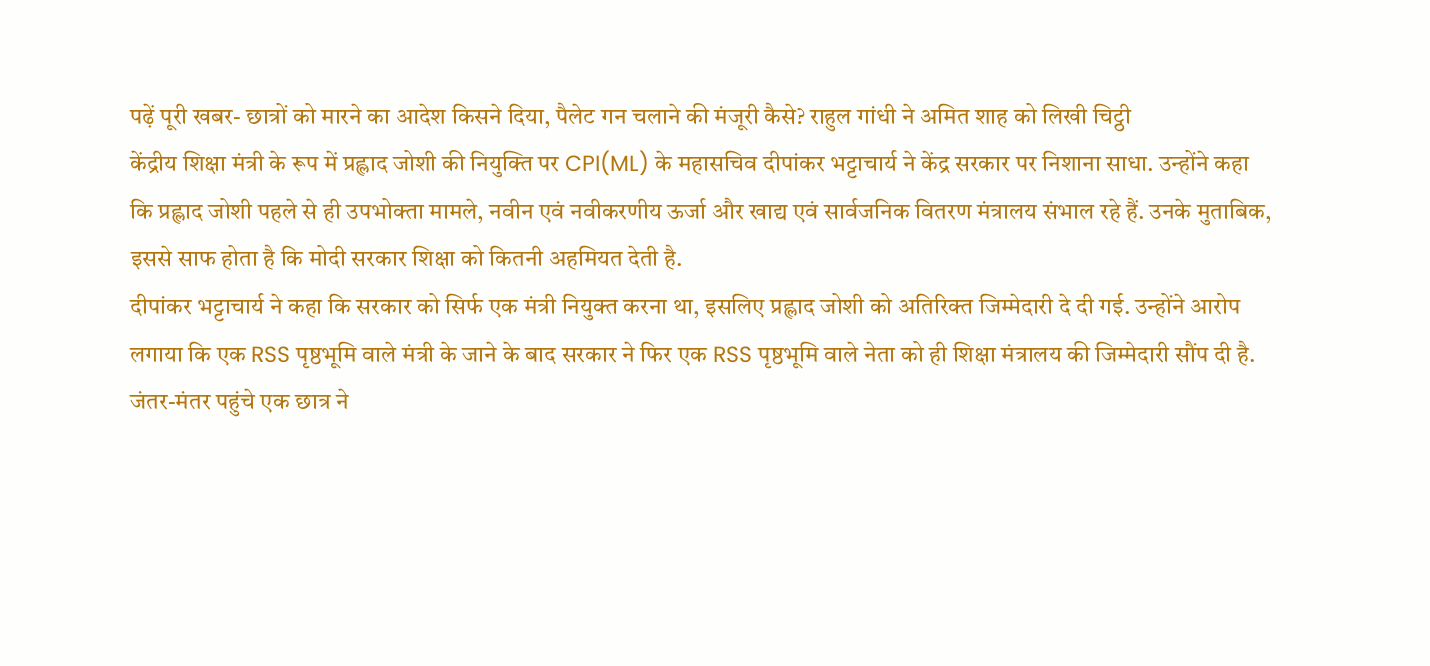पढ़ें पूरी खबर- छात्रों को मारने का आदेश किसने दिया, पैलेट गन चलाने की मंजूरी कैसे? राहुल गांधी ने अमित शाह को लिखी चिट्ठी
केंद्रीय शिक्षा मंत्री के रूप में प्रह्लाद जोशी की नियुक्ति पर CPI(ML) के महासचिव दीपांकर भट्टाचार्य ने केंद्र सरकार पर निशाना साधा. उन्होंने कहा कि प्रह्लाद जोशी पहले से ही उपभोक्ता मामले, नवीन एवं नवीकरणीय ऊर्जा और खाद्य एवं सार्वजनिक वितरण मंत्रालय संभाल रहे हैं. उनके मुताबिक, इससे साफ होता है कि मोदी सरकार शिक्षा को कितनी अहमियत देती है.
दीपांकर भट्टाचार्य ने कहा कि सरकार को सिर्फ एक मंत्री नियुक्त करना था, इसलिए प्रह्लाद जोशी को अतिरिक्त जिम्मेदारी दे दी गई. उन्होंने आरोप लगाया कि एक RSS पृष्ठभूमि वाले मंत्री के जाने के बाद सरकार ने फिर एक RSS पृष्ठभूमि वाले नेता को ही शिक्षा मंत्रालय की जिम्मेदारी सौंप दी है.
जंतर-मंतर पहुंचे एक छात्र ने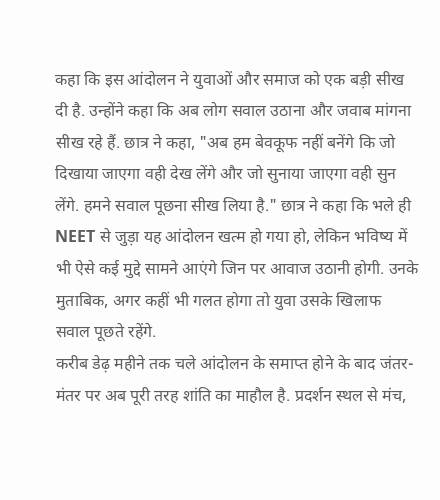कहा कि इस आंदोलन ने युवाओं और समाज को एक बड़ी सीख दी है. उन्होंने कहा कि अब लोग सवाल उठाना और जवाब मांगना सीख रहे हैं. छात्र ने कहा, "अब हम बेवकूफ नहीं बनेंगे कि जो दिखाया जाएगा वही देख लेंगे और जो सुनाया जाएगा वही सुन लेंगे. हमने सवाल पूछना सीख लिया है." छात्र ने कहा कि भले ही NEET से जुड़ा यह आंदोलन खत्म हो गया हो, लेकिन भविष्य में भी ऐसे कई मुद्दे सामने आएंगे जिन पर आवाज उठानी होगी. उनके मुताबिक, अगर कहीं भी गलत होगा तो युवा उसके खिलाफ सवाल पूछते रहेंगे.
करीब डेढ़ महीने तक चले आंदोलन के समाप्त होने के बाद जंतर-मंतर पर अब पूरी तरह शांति का माहौल है. प्रदर्शन स्थल से मंच,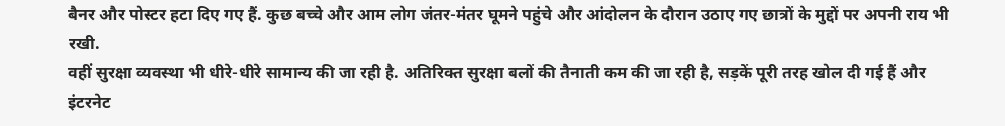बैनर और पोस्टर हटा दिए गए हैं. कुछ बच्चे और आम लोग जंतर-मंतर घूमने पहुंचे और आंदोलन के दौरान उठाए गए छात्रों के मुद्दों पर अपनी राय भी रखी.
वहीं सुरक्षा व्यवस्था भी धीरे-धीरे सामान्य की जा रही है. अतिरिक्त सुरक्षा बलों की तैनाती कम की जा रही है, सड़कें पूरी तरह खोल दी गई हैं और इंटरनेट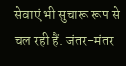सेवाएं भी सुचारू रूप से चल रही हैं. जंतर-मंतर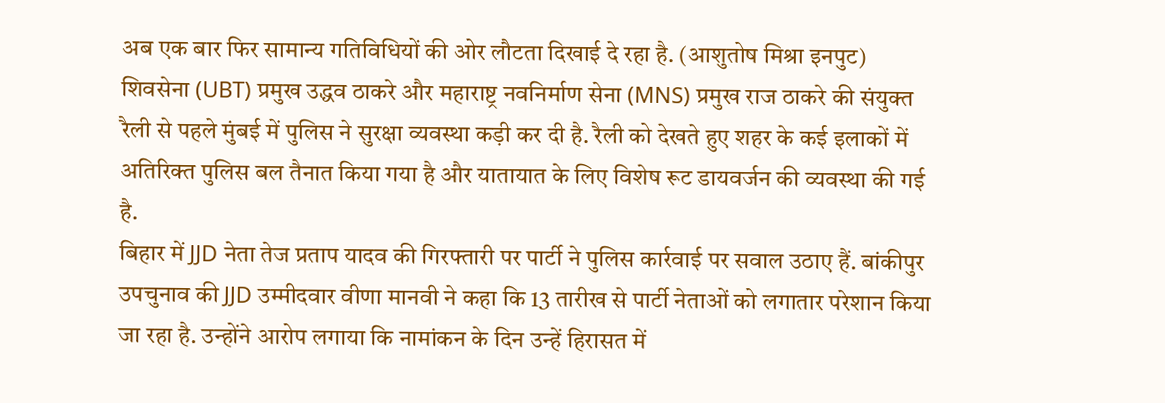अब एक बार फिर सामान्य गतिविधियों की ओर लौटता दिखाई दे रहा है. (आशुतोष मिश्रा इनपुट)
शिवसेना (UBT) प्रमुख उद्धव ठाकरे और महाराष्ट्र नवनिर्माण सेना (MNS) प्रमुख राज ठाकरे की संयुक्त रैली से पहले मुंबई में पुलिस ने सुरक्षा व्यवस्था कड़ी कर दी है. रैली को देखते हुए शहर के कई इलाकों में अतिरिक्त पुलिस बल तैनात किया गया है और यातायात के लिए विशेष रूट डायवर्जन की व्यवस्था की गई है.
बिहार में JJD नेता तेज प्रताप यादव की गिरफ्तारी पर पार्टी ने पुलिस कार्रवाई पर सवाल उठाए हैं. बांकीपुर उपचुनाव की JJD उम्मीदवार वीणा मानवी ने कहा कि 13 तारीख से पार्टी नेताओं को लगातार परेशान किया जा रहा है. उन्होंने आरोप लगाया कि नामांकन के दिन उन्हें हिरासत में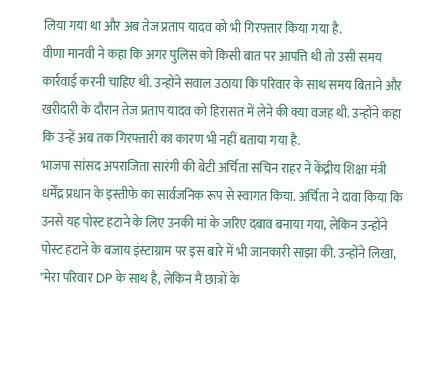लिया गया था और अब तेज प्रताप यादव को भी गिरफ्तार किया गया है.
वीणा मानवी ने कहा कि अगर पुलिस को किसी बात पर आपत्ति थी तो उसी समय कार्रवाई करनी चाहिए थी. उन्होंने सवाल उठाया कि परिवार के साथ समय बिताने और खरीदारी के दौरान तेज प्रताप यादव को हिरासत में लेने की क्या वजह थी. उन्होंने कहा कि उन्हें अब तक गिरफ्तारी का कारण भी नहीं बताया गया है.
भाजपा सांसद अपराजिता सारंगी की बेटी अर्चिता सचिन राहर ने केंद्रीय शिक्षा मंत्री धर्मेंद्र प्रधान के इस्तीफे का सार्वजनिक रूप से स्वागत किया. अर्चिता ने दावा किया कि उनसे यह पोस्ट हटाने के लिए उनकी मां के जरिए दबाव बनाया गया, लेकिन उन्होंने पोस्ट हटाने के बजाय इंस्टाग्राम पर इस बारे में भी जानकारी साझा की. उन्होंने लिखा, "मेरा परिवार DP के साथ है, लेकिन मैं छात्रों के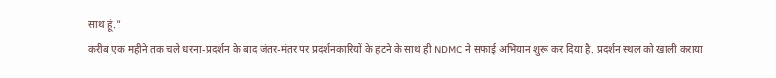साथ हूं."
करीब एक महीने तक चले धरना-प्रदर्शन के बाद जंतर-मंतर पर प्रदर्शनकारियों के हटने के साथ ही NDMC ने सफाई अभियान शुरू कर दिया है. प्रदर्शन स्थल को खाली कराया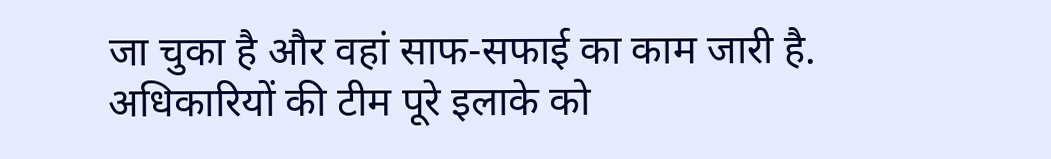जा चुका है और वहां साफ-सफाई का काम जारी है. अधिकारियों की टीम पूरे इलाके को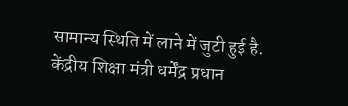सामान्य स्थिति में लाने में जुटी हुई है.
केंद्रीय शिक्षा मंत्री धर्मेंद्र प्रधान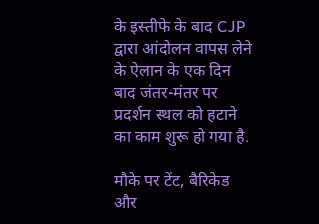के इस्तीफे के बाद CJP द्वारा आंदोलन वापस लेने के ऐलान के एक दिन बाद जंतर-मंतर पर प्रदर्शन स्थल को हटाने का काम शुरू हो गया है.

मौके पर टेंट, बैरिकेड और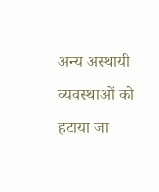अन्य अस्थायी व्यवस्थाओं को हटाया जा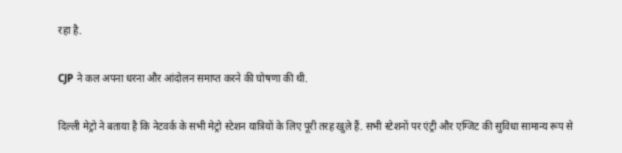रहा है.

CJP ने कल अपना धरना और आंदोलन समाप्त करने की घोषणा की थी.

दिल्ली मेट्रो ने बताया है कि नेटवर्क के सभी मेट्रो स्टेशन यात्रियों के लिए पूरी तरह खुले हैं. सभी स्टेशनों पर एंट्री और एग्जिट की सुविधा सामान्य रूप से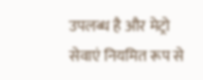उपलब्ध है और मेट्रो सेवाएं नियमित रूप से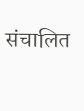संचालित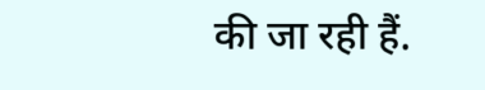की जा रही हैं.